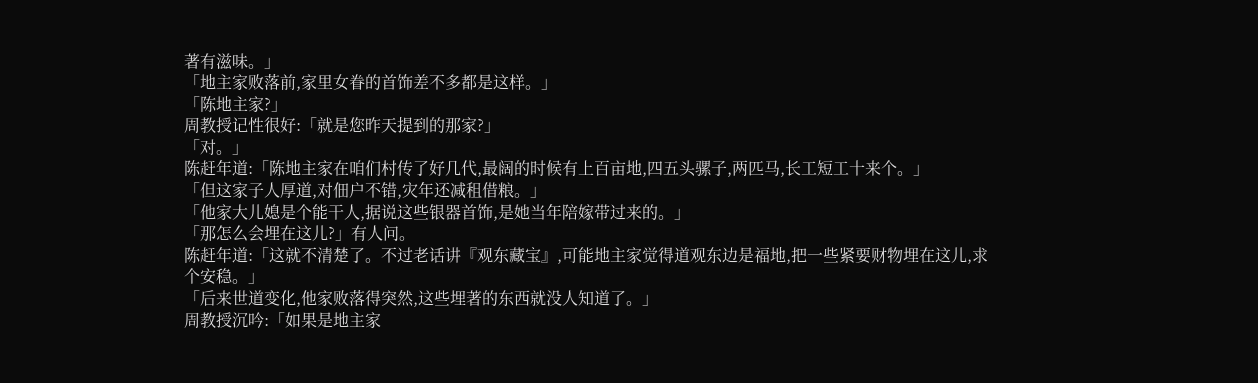著有滋味。」
「地主家败落前,家里女眷的首饰差不多都是这样。」
「陈地主家?」
周教授记性很好:「就是您昨天提到的那家?」
「对。」
陈赶年道:「陈地主家在咱们村传了好几代,最阔的时候有上百亩地,四五头骡子,两匹马,长工短工十来个。」
「但这家子人厚道,对佃户不错,灾年还减租借粮。」
「他家大儿媳是个能干人,据说这些银器首饰,是她当年陪嫁带过来的。」
「那怎么会埋在这儿?」有人问。
陈赶年道:「这就不清楚了。不过老话讲『观东藏宝』,可能地主家觉得道观东边是福地,把一些紧要财物埋在这儿,求个安稳。」
「后来世道变化,他家败落得突然,这些埋著的东西就没人知道了。」
周教授沉吟:「如果是地主家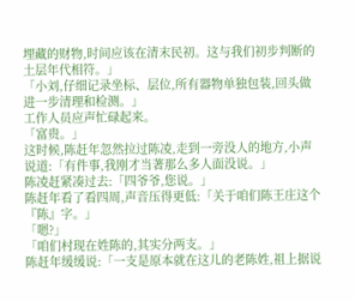埋藏的财物,时间应该在清末民初。这与我们初步判断的土层年代相符。」
「小刘,仔细记录坐标、层位,所有器物单独包装,回头做进一步清理和检测。」
工作人员应声忙碌起来。
「富贵。」
这时候,陈赶年忽然拉过陈凌,走到一旁没人的地方,小声说道:「有件事,我刚才当著那么多人面没说。」
陈凌赶紧凑过去:「四爷爷,您说。」
陈赶年看了看四周,声音压得更低:「关于咱们陈王庄这个『陈』字。」
「嗯?」
「咱们村现在姓陈的,其实分两支。」
陈赶年缓缓说:「一支是原本就在这儿的老陈姓,祖上据说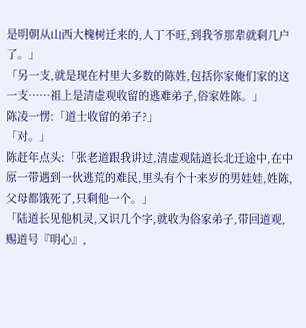是明朝从山西大槐树迁来的,人丁不旺,到我爷那辈就剩几户了。」
「另一支,就是现在村里大多数的陈姓,包括你家俺们家的这一支……祖上是清虚观收留的逃难弟子,俗家姓陈。」
陈凌一愣:「道士收留的弟子?」
「对。」
陈赶年点头:「张老道跟我讲过,清虚观陆道长北迁途中,在中原一带遇到一伙逃荒的难民,里头有个十来岁的男娃娃,姓陈,父母都饿死了,只剩他一个。」
「陆道长见他机灵,又识几个字,就收为俗家弟子,带回道观,赐道号『明心』,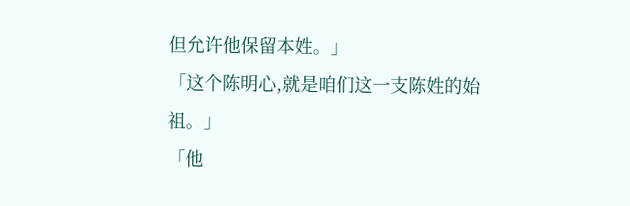但允许他保留本姓。」
「这个陈明心,就是咱们这一支陈姓的始祖。」
「他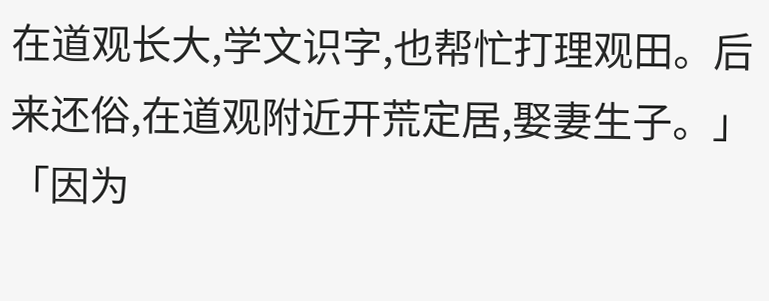在道观长大,学文识字,也帮忙打理观田。后来还俗,在道观附近开荒定居,娶妻生子。」
「因为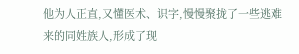他为人正直,又懂医术、识字,慢慢聚拢了一些逃难来的同姓族人,形成了现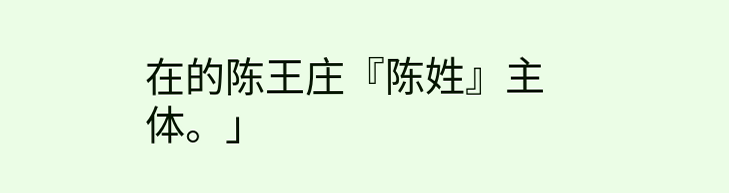在的陈王庄『陈姓』主体。」